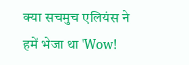क्‍या सचमुच एलियंस ने हमें भेजा था 'Wow!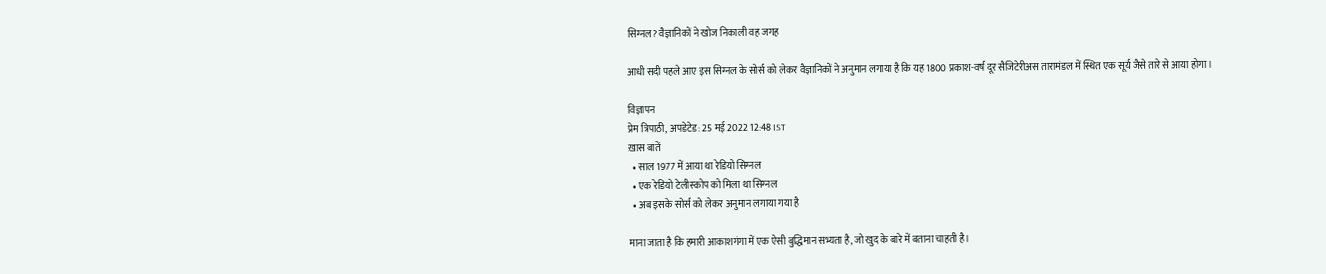सिग्‍नल? वैज्ञानिकों ने खोज निकाली वह जगह

आधी सदी पहले आए इस सिग्‍नल के सोर्स को लेकर वैज्ञानिकों ने अनुमान लगाया है कि यह 1800 प्रकाश-वर्ष दूर सैजिटेरीअस तारामंडल में स्थित एक सूर्य जैसे तारे से आया होगा।

विज्ञापन
प्रेम त्रिपाठी, अपडेटेड: 25 मई 2022 12:48 IST
ख़ास बातें
  • साल 1977 में आया था रेडियो सिग्‍नल
  • एक रेडियो टेलीस्‍कोप को मिला था सिग्‍नल
  • अब इसके सोर्स को लेकर अनुमान लगाया गया है

माना जाता है कि हमारी आकाशगंगा में एक ऐसी बुद्धिमान सभ्यता है, जो खुद के बारे में बताना चाहती है।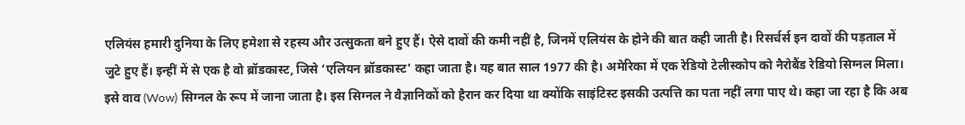एलियंस हमारी दुनिया के लिए हमेशा से रहस्‍य और उत्‍सुकता बने हुए हैं। ऐसे दावों की कमी नहीं है, जिनमें एलियंस के होने की बात कही जाती है। रिसर्चर्स इन दावों की पड़ताल में जुटे हुए हैं। इन्‍हीं में से एक है वो ब्रॉडकास्‍ट, जिसे ‘एलियन ब्रॉडकास्‍ट' कहा जाता है। यह बात साल 1977 की है। अमेरिका में एक रेडियो टेलीस्कोप को नैरोबैंड रेडियो सिग्नल मिला। इसे वाव (Wow) सिग्‍नल के रूप में जाना जाता है। इस सिग्‍नल ने वैज्ञानिकों को हैरान कर दिया था क्‍योंकि साइंटिस्‍ट इसकी उत्पत्ति का पता नहीं लगा पाए थे। कहा जा रहा है कि अब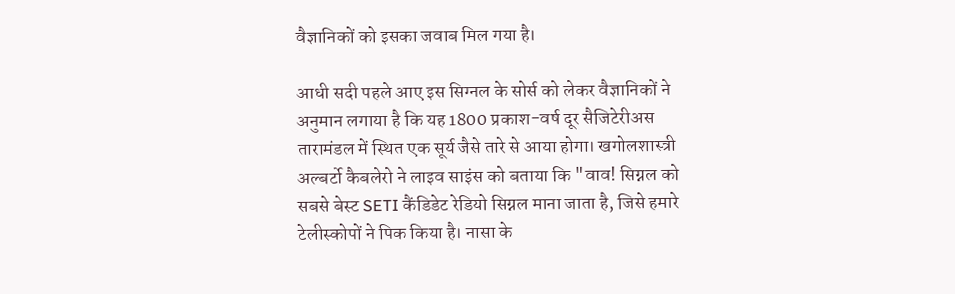वैज्ञानिकों को इसका जवाब मिल गया है।

आधी सदी पहले आए इस सिग्‍नल के सोर्स को लेकर वैज्ञानिकों ने अनुमान लगाया है कि यह 1800 प्रकाश-वर्ष दूर सैजिटेरीअस तारामंडल में स्थित एक सूर्य जैसे तारे से आया होगा। खगोलशास्त्री अल्बर्टो कैबलेरो ने लाइव साइंस को बताया कि "वाव! सिग्नल को सबसे बेस्‍ट SETI कैंडिडेट रेडियो सिग्नल माना जाता है, जिसे हमारे टेलीस्‍कोपों ने पिक किया है। नासा के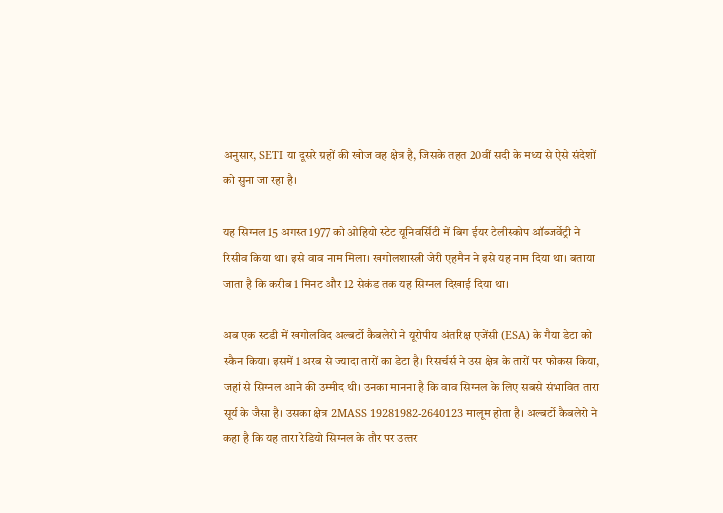अनुसार, SETI या दूसरे ग्रहों की खोज वह क्षेत्र है, जिसके तहत 20वीं सदी के मध्य से ऐसे संदेशों को सुना जा रहा है।

यह सिग्‍नल 15 अगस्त 1977 को ओहियो स्टेट यूनिवर्सिटी में बिग ईयर टेलीस्कोप ऑब्‍जर्वेट्री ने रिसीव किया था। इसे वाव नाम मिला। खगोलशास्त्री जेरी एहमैन ने इसे यह नाम दिया था। बताया जाता है कि करीब 1 मिनट और 12 सेकंड तक यह सिग्‍नल दिखाई दिया था।

अब एक स्‍टडी में खगोलविद अल्बर्टो कैबलेरो ने यूरोपीय अंतरिक्ष एजेंसी (ESA) के गैया डेटा को स्कैन किया। इसमें 1 अरब से ज्‍यादा तारों का डेटा है। रिसर्चर्स ने उस क्षेत्र के तारों पर फोकस किया, जहां से सिग्‍नल आने की उम्‍मीद थी। उनका मानना है कि वाव सिग्‍नल के लिए सबसे संभावित तारा सूर्य के जैसा है। उसका क्षेत्र 2MASS 19281982-2640123 मालूम होता है। अल्बर्टो कैबलेरो ने कहा है कि यह तारा रेडियो सिग्‍नल के तौर पर उत्‍तर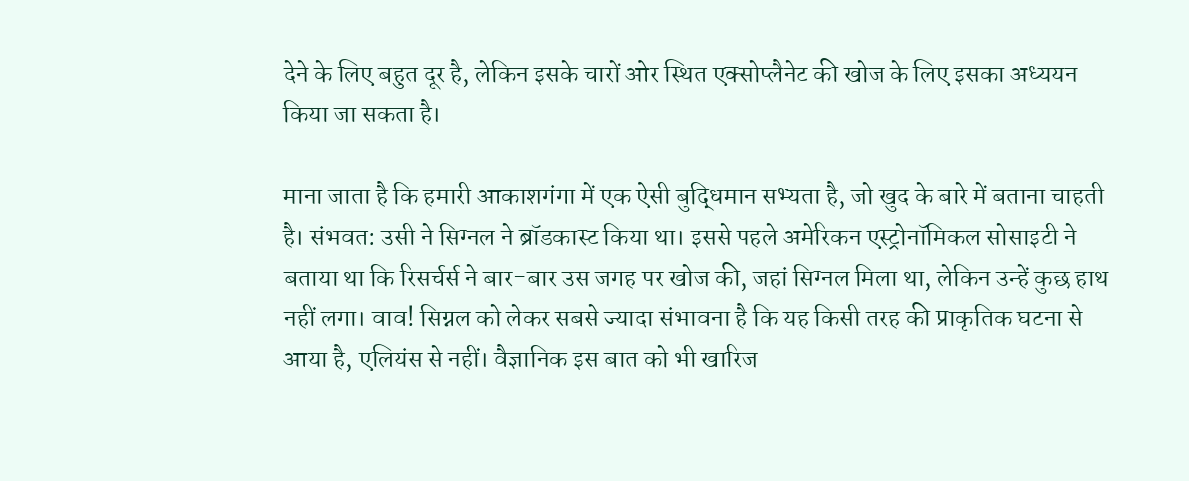देने के लिए बहुत दूर है, लेकिन इसके चारों ओर स्थित एक्सोप्लैनेट की खोज के लिए इसका अध्ययन किया जा सकता है।

माना जाता है कि हमारी आकाशगंगा में एक ऐसी बुद्धिमान सभ्यता है, जो खुद के बारे में बताना चाहती है। संभवत: उसी ने सिग्‍नल ने ब्रॉडकास्‍ट किया था। इससे पहले अमेरिकन एस्ट्रोनॉमिकल सोसाइटी ने बताया था कि रिसर्चर्स ने बार-बार उस जगह पर खोज की, जहां सिग्‍नल मिला था, लेकिन उन्‍हें कुछ हाथ नहीं लगा। वाव! सिग्नल को लेकर सबसे ज्‍यादा संभावना है कि यह किसी तरह की प्राकृतिक घटना से आया है, एलियंस से नहीं। वैज्ञानिक इस बात को भी खारिज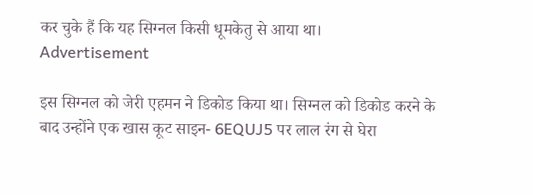कर चुके हैं कि यह सिग्‍नल किसी धूमकेतु से आया था।
Advertisement

इस सिग्नल को जेरी एहमन ने डिकोड किया था। सिग्नल को डिकोड करने के बाद उन्होंने एक खास कूट साइन- 6EQUJ5 पर लाल रंग से घेरा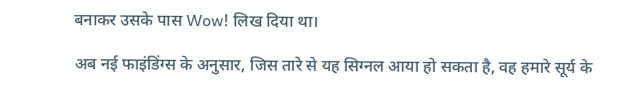बनाकर उसके पास Wow! लिख दिया था।

अब नई फाइंडिंग्‍स के अनुसार, जिस तारे से यह सिग्‍नल आया हो सकता है, वह हमारे सूर्य के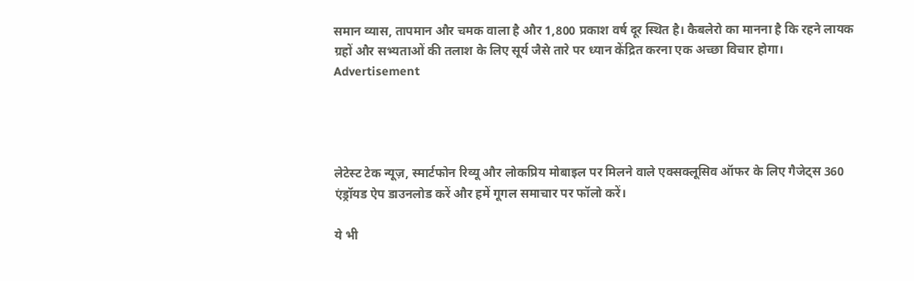समान व्यास, तापमान और चमक वाला है और 1,800 प्रकाश वर्ष दूर स्थित है। कैबलेरो का मानना है कि रहने लायक ग्रहों और सभ्यताओं की तलाश के लिए सूर्य जैसे तारे पर ध्यान केंद्रित करना एक अच्छा विचार होगा।
Advertisement




लेटेस्ट टेक न्यूज़, स्मार्टफोन रिव्यू और लोकप्रिय मोबाइल पर मिलने वाले एक्सक्लूसिव ऑफर के लिए गैजेट्स 360 एंड्रॉयड ऐप डाउनलोड करें और हमें गूगल समाचार पर फॉलो करें।

ये भी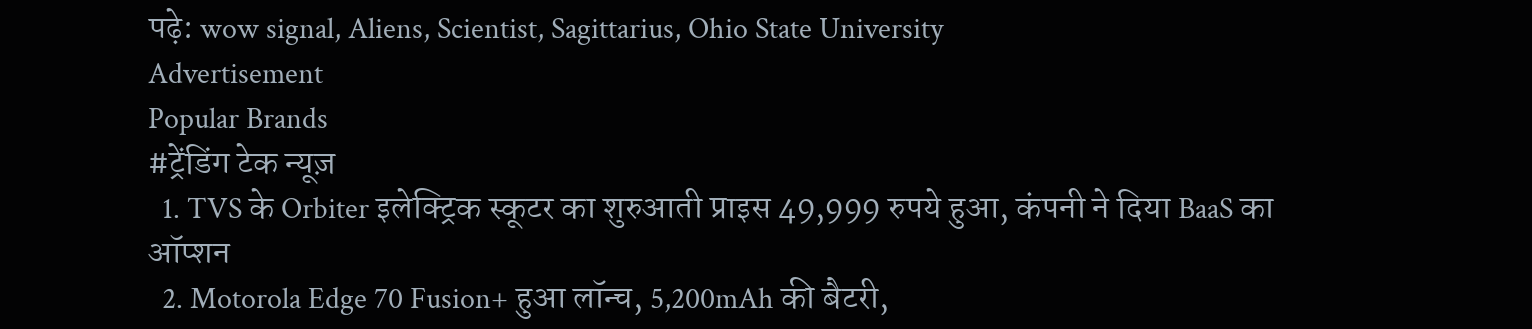पढ़े: wow signal, Aliens, Scientist, Sagittarius, Ohio State University
Advertisement
Popular Brands
#ट्रेंडिंग टेक न्यूज़
  1. TVS के Orbiter इलेक्ट्रिक स्कूटर का शुरुआती प्राइस 49,999 रुपये हुआ, कंपनी ने दिया BaaS का ऑप्शन
  2. Motorola Edge 70 Fusion+ हुआ लॉन्च, 5,200mAh की बैटरी,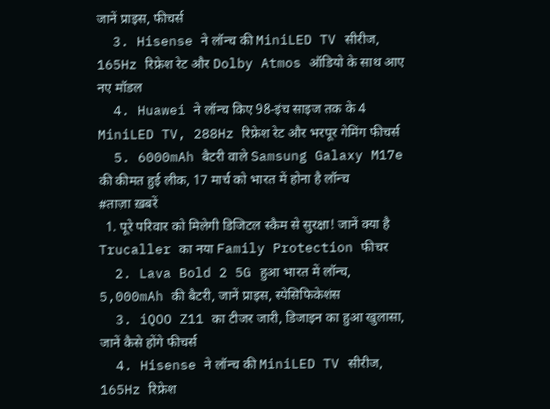जानें प्राइस, फीचर्स
  3. Hisense ने लॉन्च की MiniLED TV सीरीज, 165Hz रिफ्रेश रेट और Dolby Atmos ऑडियो के साथ आए नए मॉडल
  4. Huawei ने लॉन्च किए 98-इंच साइज तक के 4 MiniLED TV, 288Hz रिफ्रेश रेट और भरपूर गेमिंग फीचर्स
  5. 6000mAh बैटरी वाले Samsung Galaxy M17e की कीमत हुई लीक, 17 मार्च को भारत में होना है लॉन्च
#ताज़ा ख़बरें
  1. पूरे परिवार को मिलेगी डिजिटल स्कैम से सुरक्षा! जानें क्या है Trucaller का नया Family Protection फीचर
  2. Lava Bold 2 5G हुआ भारत में लॉन्च, 5,000mAh की बैटरी, जानें प्राइस, स्पेसिफिकेशंस
  3. iQOO Z11 का टीजर जारी, डिजाइन का हुआ खुलासा, जानें कैसे होंगे फीचर्स
  4. Hisense ने लॉन्च की MiniLED TV सीरीज, 165Hz रिफ्रेश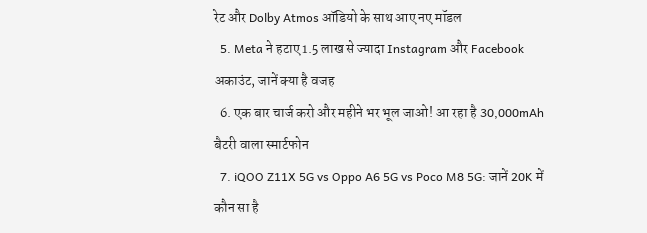रेट और Dolby Atmos ऑडियो के साथ आए नए मॉडल
  5. Meta ने हटाए 1.5 लाख से ज्यादा Instagram और Facebook अकाउंट, जानें क्या है वजह
  6. एक बार चार्ज करो और महीने भर भूल जाओ! आ रहा है 30,000mAh बैटरी वाला स्मार्टफोन
  7. iQOO Z11X 5G vs Oppo A6 5G vs Poco M8 5G: जानें 20K में कौन सा है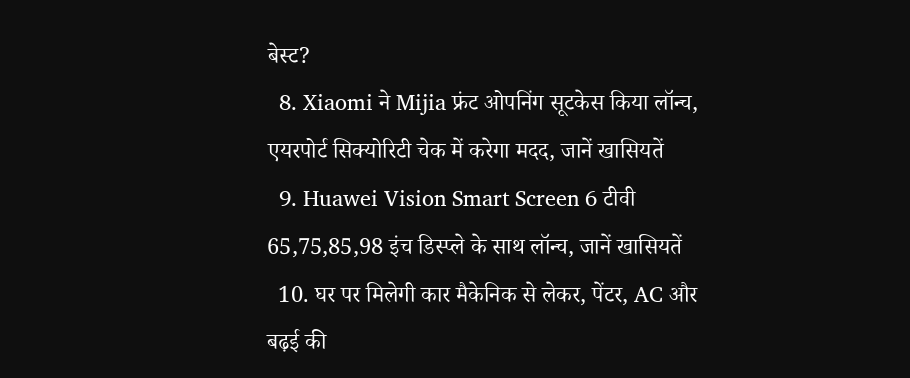बेस्ट?
  8. Xiaomi ने Mijia फ्रंट ओपनिंग सूटकेस किया लॉन्च, एयरपोर्ट सिक्योरिटी चेक में करेगा मदद, जानें खासियतें
  9. Huawei Vision Smart Screen 6 टीवी 65,75,85,98 इंच डिस्प्ले के साथ लॉन्च, जानें खासियतें
  10. घर पर मिलेगी कार मैकेनिक से लेकर, पेंटर, AC और बढ़ई की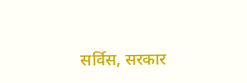सर्विस, सरकार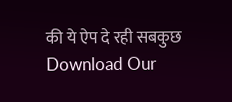की ये ऐप दे रही सबकुछ
Download Our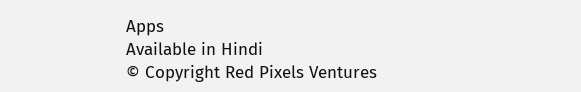Apps
Available in Hindi
© Copyright Red Pixels Ventures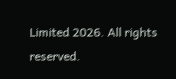Limited 2026. All rights reserved.